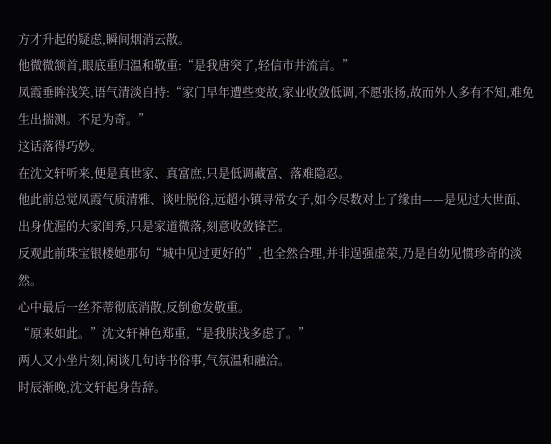方才升起的疑虑,瞬间烟消云散。
他微微颔首,眼底重归温和敬重:“是我唐突了,轻信市井流言。”
凤霞垂眸浅笑,语气清淡自持:“家门早年遭些变故,家业收敛低调,不愿张扬,故而外人多有不知,难免生出揣测。不足为奇。”
这话落得巧妙。
在沈文轩听来,便是真世家、真富庶,只是低调藏富、落难隐忍。
他此前总觉凤霞气质清雅、谈吐脱俗,远超小镇寻常女子,如今尽数对上了缘由——是见过大世面、出身优渥的大家闺秀,只是家道微落,刻意收敛锋芒。
反观此前珠宝银楼她那句“城中见过更好的”,也全然合理,并非逞强虚荣,乃是自幼见惯珍奇的淡然。
心中最后一丝芥蒂彻底消散,反倒愈发敬重。
“原来如此。”沈文轩神色郑重,“是我肤浅多虑了。”
两人又小坐片刻,闲谈几句诗书俗事,气氛温和融洽。
时辰渐晚,沈文轩起身告辞。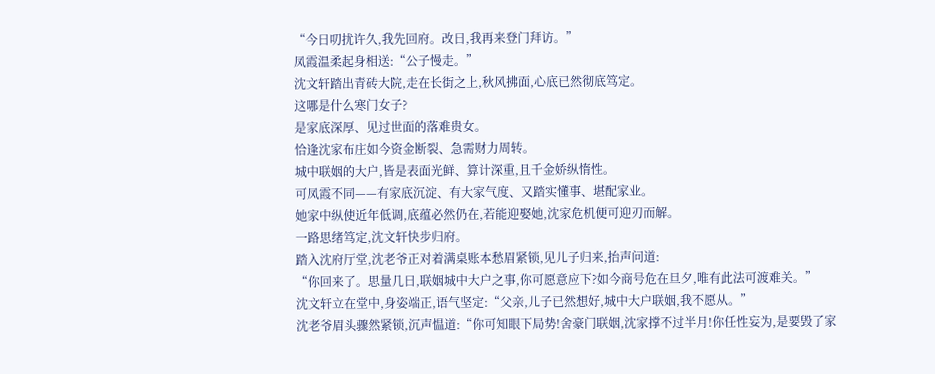“今日叨扰许久,我先回府。改日,我再来登门拜访。”
凤霞温柔起身相送:“公子慢走。”
沈文轩踏出青砖大院,走在长街之上,秋风拂面,心底已然彻底笃定。
这哪是什么寒门女子?
是家底深厚、见过世面的落难贵女。
恰逢沈家布庄如今资金断裂、急需财力周转。
城中联姻的大户,皆是表面光鲜、算计深重,且千金娇纵惰性。
可凤霞不同——有家底沉淀、有大家气度、又踏实懂事、堪配家业。
她家中纵使近年低调,底蕴必然仍在,若能迎娶她,沈家危机便可迎刃而解。
一路思绪笃定,沈文轩快步归府。
踏入沈府厅堂,沈老爷正对着满桌账本愁眉紧锁,见儿子归来,抬声问道:
“你回来了。思量几日,联姻城中大户之事,你可愿意应下?如今商号危在旦夕,唯有此法可渡难关。”
沈文轩立在堂中,身姿端正,语气坚定:“父亲,儿子已然想好,城中大户联姻,我不愿从。”
沈老爷眉头骤然紧锁,沉声愠道:“你可知眼下局势!舍豪门联姻,沈家撑不过半月!你任性妄为,是要毁了家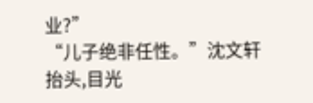业?”
“儿子绝非任性。”沈文轩抬头,目光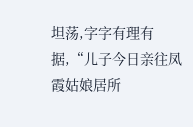坦荡,字字有理有据,“儿子今日亲往凤霞姑娘居所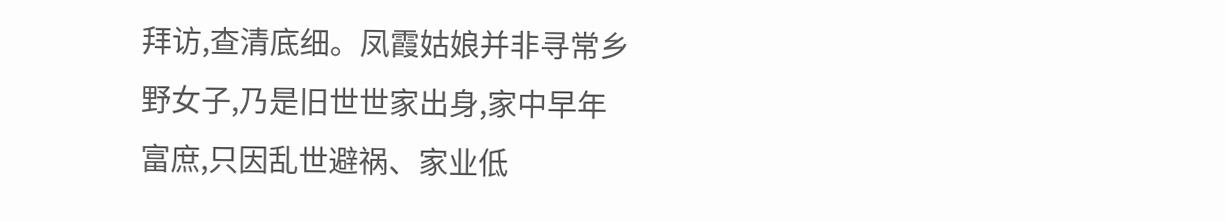拜访,查清底细。凤霞姑娘并非寻常乡野女子,乃是旧世世家出身,家中早年富庶,只因乱世避祸、家业低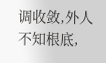调收敛,外人不知根底,